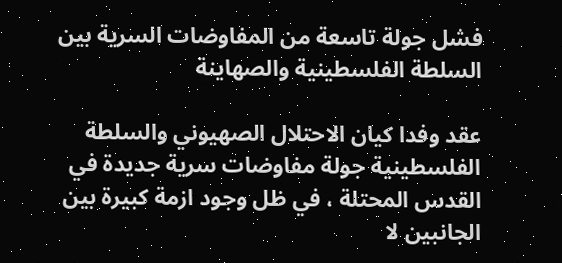فشل جولة تاسعة من المفاوضات السرية بين السلطة الفلسطينية والصهاينة

عقد وفدا كيان الاحتلال الصهيوني والسلطة الفلسطينية جولة مفاوضات سرية جديدة في القدس المحتلة ، في ظل وجود ازمة كبيرة بين الجانبين لا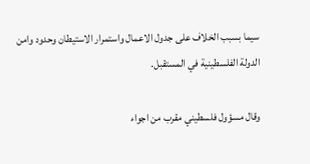سيما بسبب الخلاف على جدول الاعمال واستمرار الاستيطان وحدود وامن الدولة الفلسطينية في المستقبل.

وقال مسؤول فلسطيني مقرب من اجواء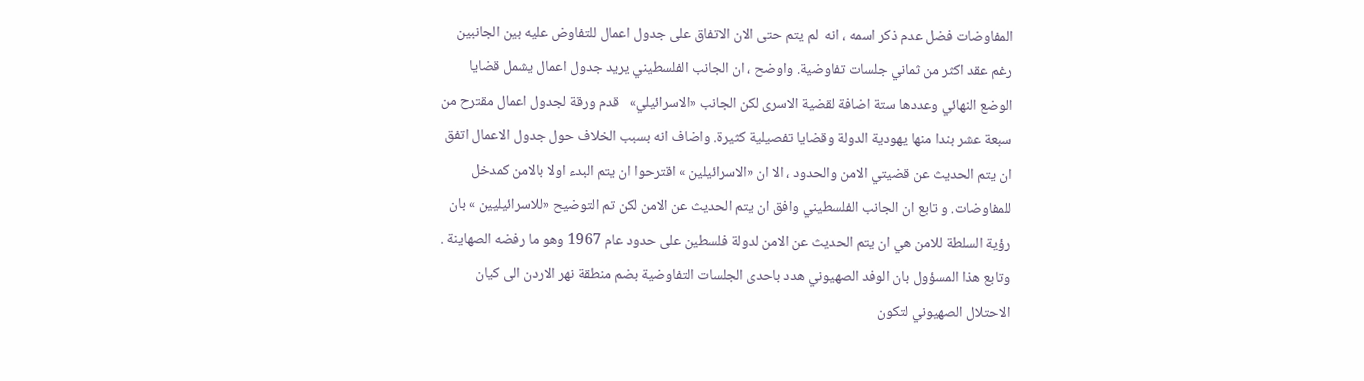المفاوضات فضل عدم ذكر اسمه ، انه  لم يتم حتى الان الاتفاق على جدول اعمال للتفاوض عليه بين الجانبين رغم عقد اكثر من ثماني جلسات تفاوضية. واوضح ، ان الجانب الفلسطيني يريد جدول اعمال يشمل قضايا الوضع النهائي وعددها ستة اضافة لقضية الاسرى لكن الجانب «الاسرائيلي»   قدم ورقة لجدول اعمال مقترح من سبعة عشر بندا منها يهودية الدولة وقضايا تفصيلية كثيرة. واضاف انه بسبب الخلاف حول جدول الاعمال اتفق ان يتم الحديث عن قضيتي الامن والحدود ، الا ان «الاسرائيلين » اقترحوا ان يتم البدء اولا بالامن كمدخل للمفاوضات. و تابع ان الجانب الفلسطيني وافق ان يتم الحديث عن الامن لكن تم التوضيح «للاسرائيليين » بان رؤية السلطة للامن هي ان يتم الحديث عن الامن لدولة فلسطين على حدود عام 1967 وهو ما رفضه الصهاينة . وتابع هذا المسؤول بان الوفد الصهيوني هدد باحدى الجلسات التفاوضية بضم منطقة نهر الاردن الى كيان الاحتلال الصهيوني لتكون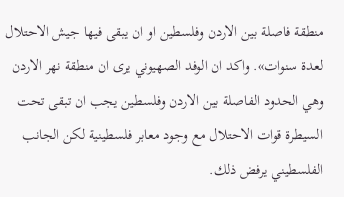منطقة فاصلة بين الاردن وفلسطين او ان يبقى فيها جيش الاحتلال لعدة سنوات». واكد ان الوفد الصهيوني يرى ان منطقة نهر الاردن وهي الحدود الفاصلة بين الاردن وفلسطين يجب ان تبقى تحت السيطرة قوات الاحتلال مع وجود معابر فلسطينية لكن الجانب الفلسطيني يرفض ذلك.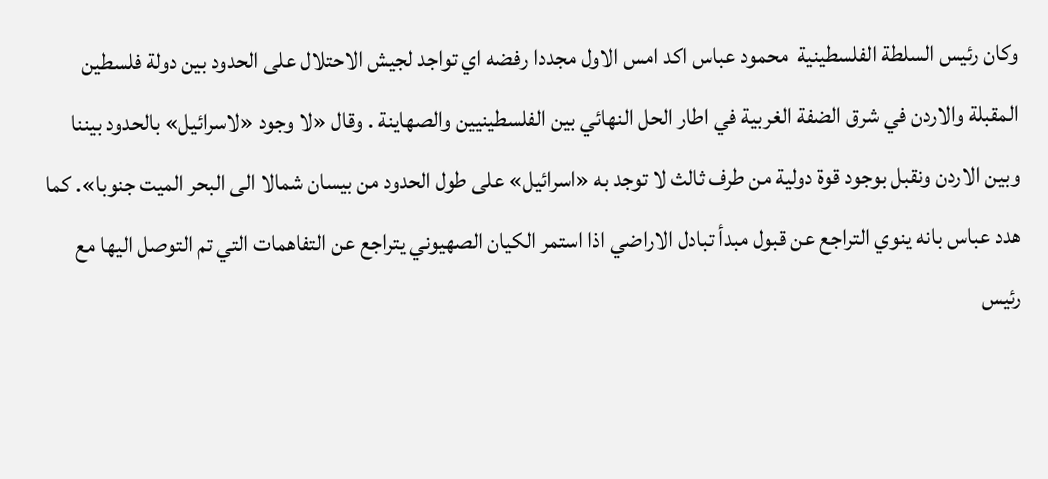وكان رئيس السلطة الفلسطينية  محمود عباس اكد امس الاول مجددا رفضه اي تواجد لجيش الاحتلال على الحدود بين دولة فلسطين المقبلة والاردن في شرق الضفة الغربية في اطار الحل النهائي بين الفلسطينيين والصهاينة . وقال «لا وجود «لاسرائيل» بالحدود بيننا وبين الاردن ونقبل بوجود قوة دولية من طرف ثالث لا توجد به «اسرائيل» على طول الحدود من بيسان شمالا الى البحر الميت جنوبا». كما هدد عباس بانه ينوي التراجع عن قبول مبدأ تبادل الاراضي اذا استمر الكيان الصهيوني يتراجع عن التفاهمات التي تم التوصل اليها مع رئيس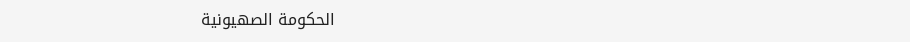الحكومة الصهيونية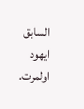السابق ايهود اولمرت.